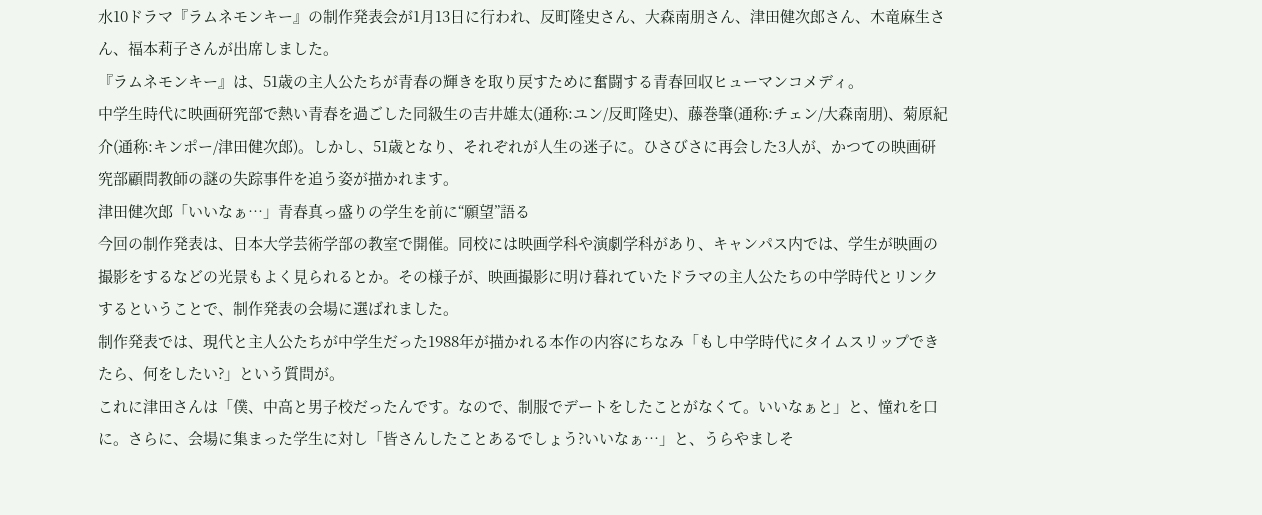水10ドラマ『ラムネモンキー』の制作発表会が1月13日に行われ、反町隆史さん、大森南朋さん、津田健次郎さん、木竜麻生さん、福本莉子さんが出席しました。
『ラムネモンキー』は、51歳の主人公たちが青春の輝きを取り戻すために奮闘する青春回収ヒューマンコメディ。
中学生時代に映画研究部で熱い青春を過ごした同級生の吉井雄太(通称:ユン/反町隆史)、藤巻肇(通称:チェン/大森南朋)、菊原紀介(通称:キンポー/津田健次郎)。しかし、51歳となり、それぞれが人生の迷子に。ひさびさに再会した3人が、かつての映画研究部顧問教師の謎の失踪事件を追う姿が描かれます。
津田健次郎「いいなぁ…」青春真っ盛りの学生を前に“願望”語る
今回の制作発表は、日本大学芸術学部の教室で開催。同校には映画学科や演劇学科があり、キャンパス内では、学生が映画の撮影をするなどの光景もよく見られるとか。その様子が、映画撮影に明け暮れていたドラマの主人公たちの中学時代とリンクするということで、制作発表の会場に選ばれました。
制作発表では、現代と主人公たちが中学生だった1988年が描かれる本作の内容にちなみ「もし中学時代にタイムスリップできたら、何をしたい?」という質問が。
これに津田さんは「僕、中高と男子校だったんです。なので、制服でデートをしたことがなくて。いいなぁと」と、憧れを口に。さらに、会場に集まった学生に対し「皆さんしたことあるでしょう?いいなぁ…」と、うらやましそ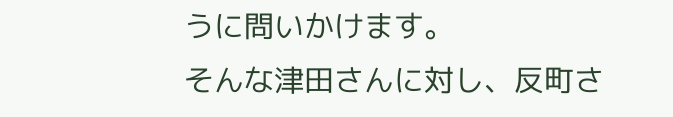うに問いかけます。
そんな津田さんに対し、反町さ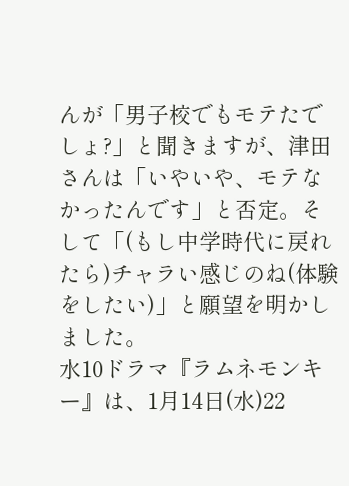んが「男子校でもモテたでしょ?」と聞きますが、津田さんは「いやいや、モテなかったんです」と否定。そして「(もし中学時代に戻れたら)チャラい感じのね(体験をしたい)」と願望を明かしました。
水10ドラマ『ラムネモンキー』は、1月14日(水)22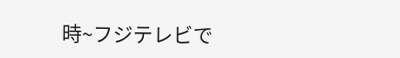時~フジテレビで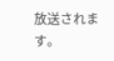放送されます。